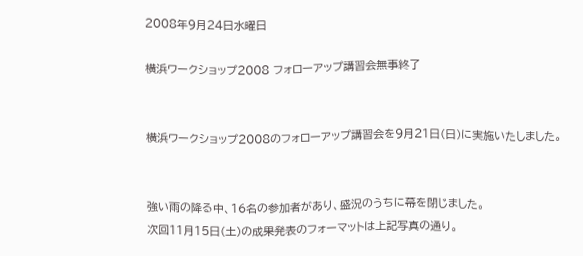2008年9月24日水曜日

横浜ワークショップ2008 フォローアップ講習会無事終了


横浜ワークショップ2008のフォローアップ講習会を9月21日(日)に実施いたしました。


強い雨の降る中、16名の参加者があり、盛況のうちに幕を閉じました。
次回11月15日(土)の成果発表のフォーマットは上記写真の通り。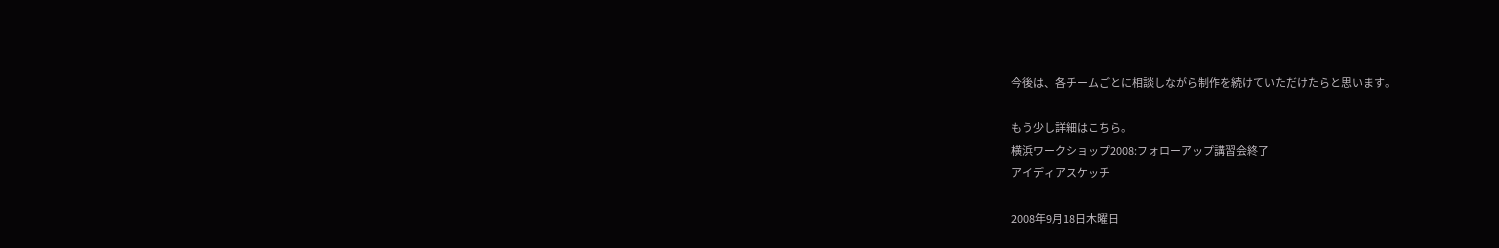今後は、各チームごとに相談しながら制作を続けていただけたらと思います。

もう少し詳細はこちら。
横浜ワークショップ2008:フォローアップ講習会終了
アイディアスケッチ

2008年9月18日木曜日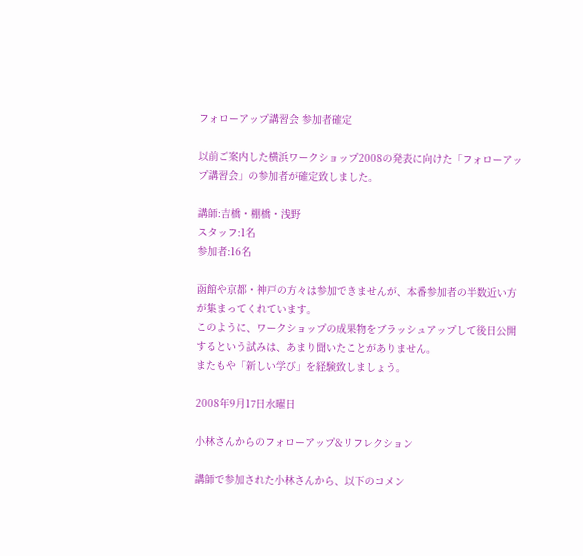フォローアップ講習会 参加者確定

以前ご案内した横浜ワークショップ2008の発表に向けた「フォローアップ講習会」の参加者が確定致しました。

講師:吉橋・棚橋・浅野
スタッフ:1名
参加者:16名

函館や京都・神戸の方々は参加できませんが、本番参加者の半数近い方が集まってくれています。
このように、ワークショップの成果物をブラッシュアップして後日公開するという試みは、あまり聞いたことがありません。
またもや「新しい学び」を経験致しましょう。

2008年9月17日水曜日

小林さんからのフォローアップ&リフレクション

講師で参加された小林さんから、以下のコメン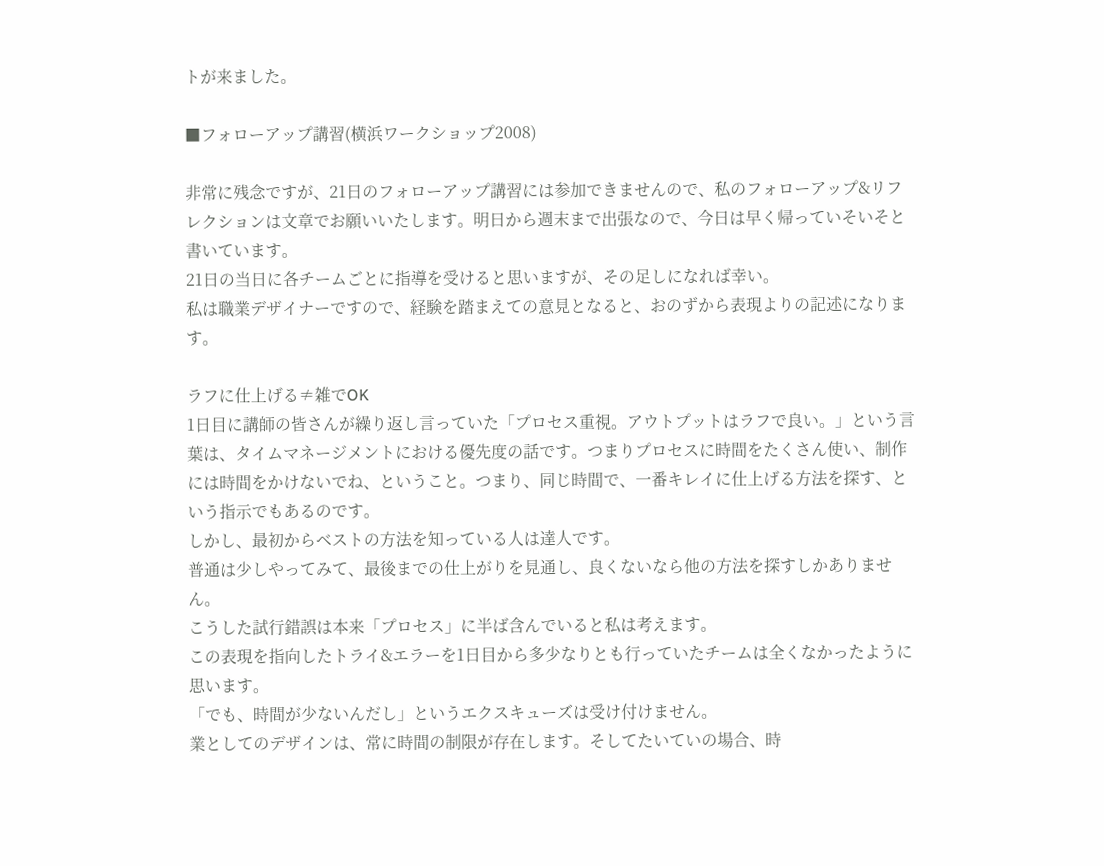トが来ました。

■フォローアップ講習(横浜ワークショップ2008)

非常に残念ですが、21日のフォローアップ講習には参加できませんので、私のフォローアップ&リフレクションは文章でお願いいたします。明日から週末まで出張なので、今日は早く帰っていそいそと書いています。
21日の当日に各チームごとに指導を受けると思いますが、その足しになれば幸い。
私は職業デザイナーですので、経験を踏まえての意見となると、おのずから表現よりの記述になります。

ラフに仕上げる≠雑でOK
1日目に講師の皆さんが繰り返し言っていた「プロセス重視。アウトプットはラフで良い。」という言葉は、タイムマネージメントにおける優先度の話です。つまりプロセスに時間をたくさん使い、制作には時間をかけないでね、ということ。つまり、同じ時間で、一番キレイに仕上げる方法を探す、という指示でもあるのです。
しかし、最初からベストの方法を知っている人は達人です。
普通は少しやってみて、最後までの仕上がりを見通し、良くないなら他の方法を探すしかありません。
こうした試行錯誤は本来「プロセス」に半ば含んでいると私は考えます。
この表現を指向したトライ&エラーを1日目から多少なりとも行っていたチームは全くなかったように思います。
「でも、時間が少ないんだし」というエクスキューズは受け付けません。
業としてのデザインは、常に時間の制限が存在します。そしてたいていの場合、時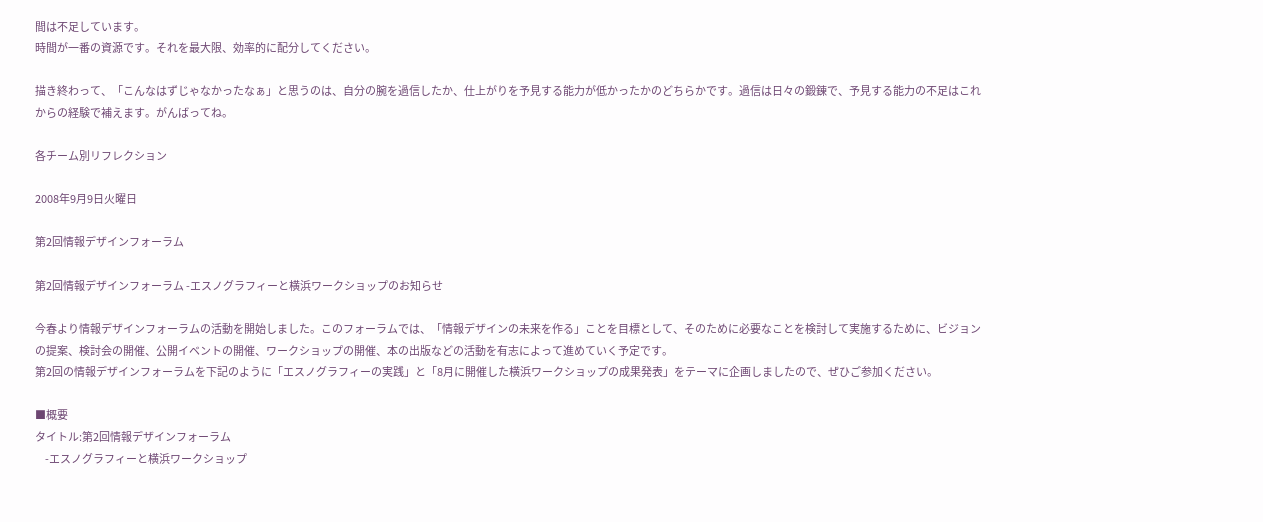間は不足しています。
時間が一番の資源です。それを最大限、効率的に配分してください。

描き終わって、「こんなはずじゃなかったなぁ」と思うのは、自分の腕を過信したか、仕上がりを予見する能力が低かったかのどちらかです。過信は日々の鍛錬で、予見する能力の不足はこれからの経験で補えます。がんばってね。

各チーム別リフレクション

2008年9月9日火曜日

第2回情報デザインフォーラム

第2回情報デザインフォーラム -エスノグラフィーと横浜ワークショップのお知らせ

今春より情報デザインフォーラムの活動を開始しました。このフォーラムでは、「情報デザインの未来を作る」ことを目標として、そのために必要なことを検討して実施するために、ビジョンの提案、検討会の開催、公開イベントの開催、ワークショップの開催、本の出版などの活動を有志によって進めていく予定です。
第2回の情報デザインフォーラムを下記のように「エスノグラフィーの実践」と「8月に開催した横浜ワークショップの成果発表」をテーマに企画しましたので、ぜひご参加ください。

■概要
タイトル:第2回情報デザインフォーラム
     -エスノグラフィーと横浜ワークショップ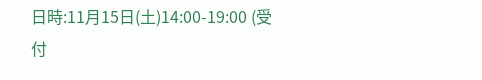日時:11月15日(土)14:00-19:00 (受付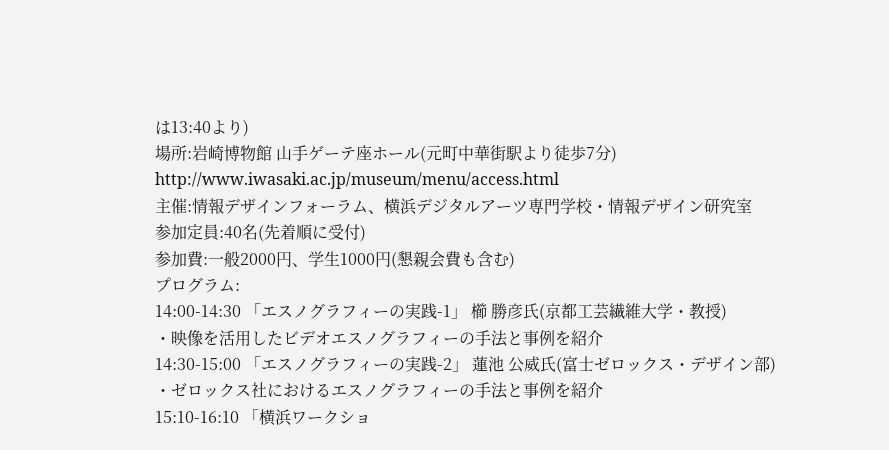は13:40より)
場所:岩崎博物館 山手ゲーテ座ホール(元町中華街駅より徒歩7分)
http://www.iwasaki.ac.jp/museum/menu/access.html
主催:情報デザインフォーラム、横浜デジタルアーツ専門学校・情報デザイン研究室
参加定員:40名(先着順に受付)
参加費:一般2000円、学生1000円(懇親会費も含む)
プログラム:
14:00-14:30 「エスノグラフィーの実践-1」 櫛 勝彦氏(京都工芸繊維大学・教授)
・映像を活用したビデオエスノグラフィーの手法と事例を紹介
14:30-15:00 「エスノグラフィーの実践-2」 蓮池 公威氏(富士ゼロックス・デザイン部)
・ゼロックス社におけるエスノグラフィーの手法と事例を紹介
15:10-16:10 「横浜ワークショ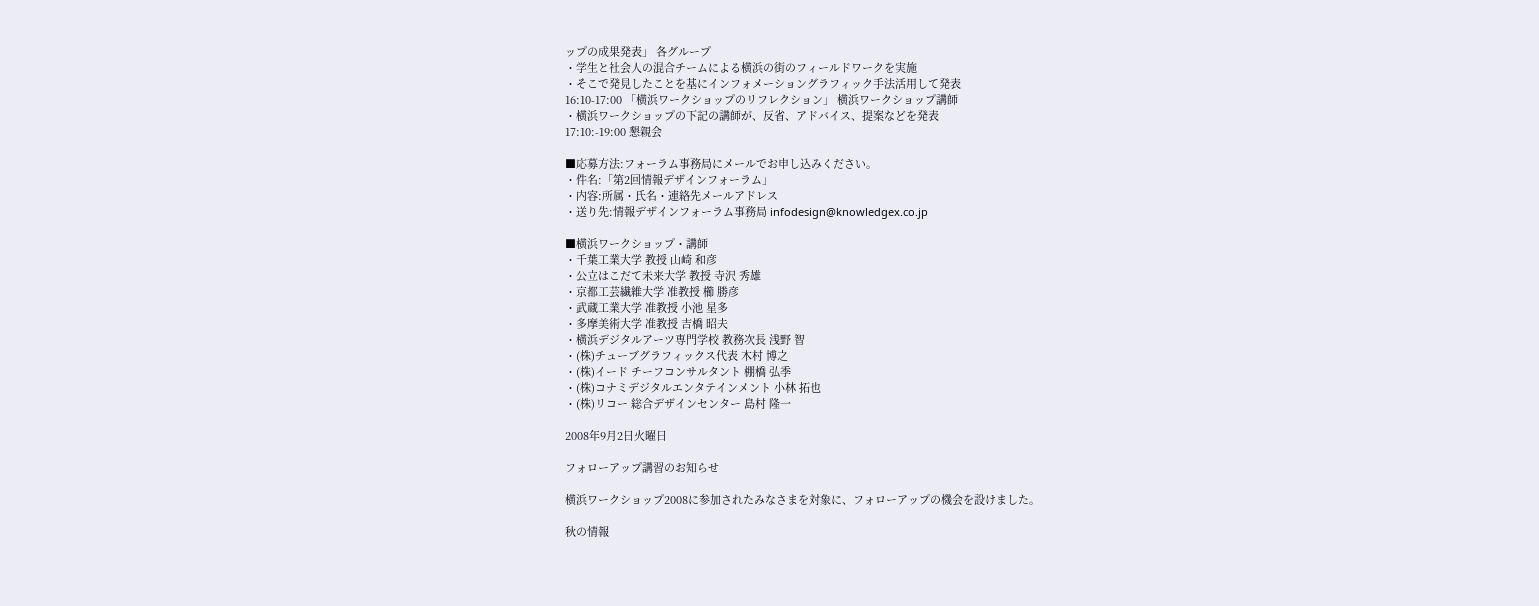ップの成果発表」 各グループ
・学生と社会人の混合チームによる横浜の街のフィールドワークを実施
・そこで発見したことを基にインフォメーショングラフィック手法活用して発表
16:10-17:00 「横浜ワークショップのリフレクション」 横浜ワークショップ講師
・横浜ワークショップの下記の講師が、反省、アドバイス、提案などを発表
17:10:-19:00 懇親会

■応募方法:フォーラム事務局にメールでお申し込みください。
・件名:「第2回情報デザインフォーラム」
・内容:所属・氏名・連絡先メールアドレス
・送り先:情報デザインフォーラム事務局 infodesign@knowledgex.co.jp

■横浜ワークショップ・講師
・千葉工業大学 教授 山崎 和彦
・公立はこだて未来大学 教授 寺沢 秀雄
・京都工芸繊維大学 准教授 櫛 勝彦
・武蔵工業大学 准教授 小池 星多
・多摩美術大学 准教授 吉橋 昭夫
・横浜デジタルアーツ専門学校 教務次長 浅野 智
・(株)チューブグラフィックス代表 木村 博之
・(株)イード チーフコンサルタント 棚橋 弘季
・(株)コナミデジタルエンタテインメント 小林 拓也
・(株)リコー 総合デザインセンター 島村 隆一

2008年9月2日火曜日

フォローアップ講習のお知らせ

横浜ワークショップ2008に参加されたみなさまを対象に、フォローアップの機会を設けました。

秋の情報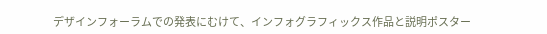デザインフォーラムでの発表にむけて、インフォグラフィックス作品と説明ポスター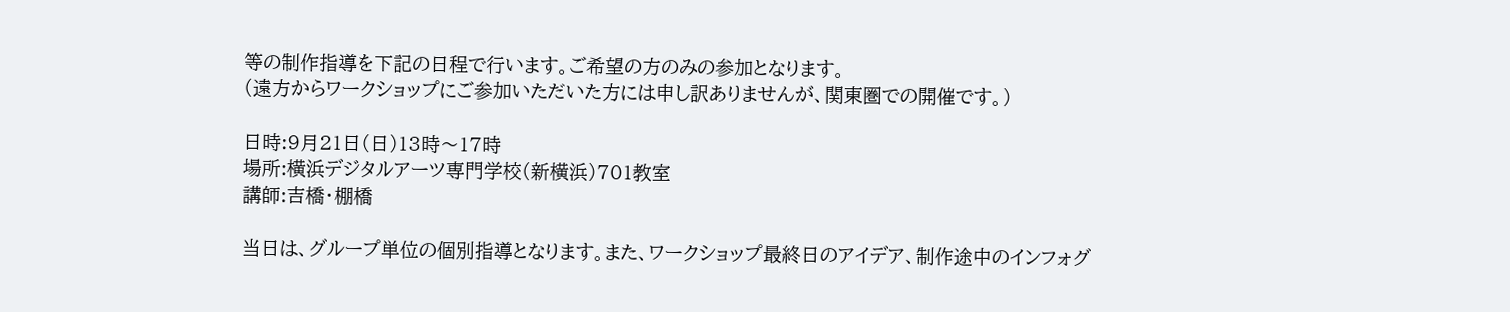等の制作指導を下記の日程で行います。ご希望の方のみの参加となります。
(遠方からワークショップにご参加いただいた方には申し訳ありませんが、関東圏での開催です。)

日時:9月21日(日)13時〜17時
場所:横浜デジタルアーツ専門学校(新横浜)701教室
講師:吉橋・棚橋

当日は、グループ単位の個別指導となります。また、ワークショップ最終日のアイデア、制作途中のインフォグ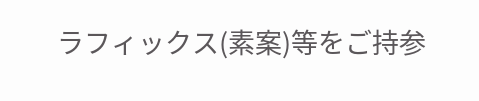ラフィックス(素案)等をご持参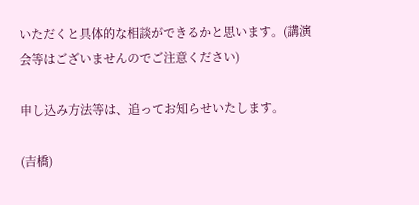いただくと具体的な相談ができるかと思います。(講演会等はございませんのでご注意ください)

申し込み方法等は、追ってお知らせいたします。

(吉橋)